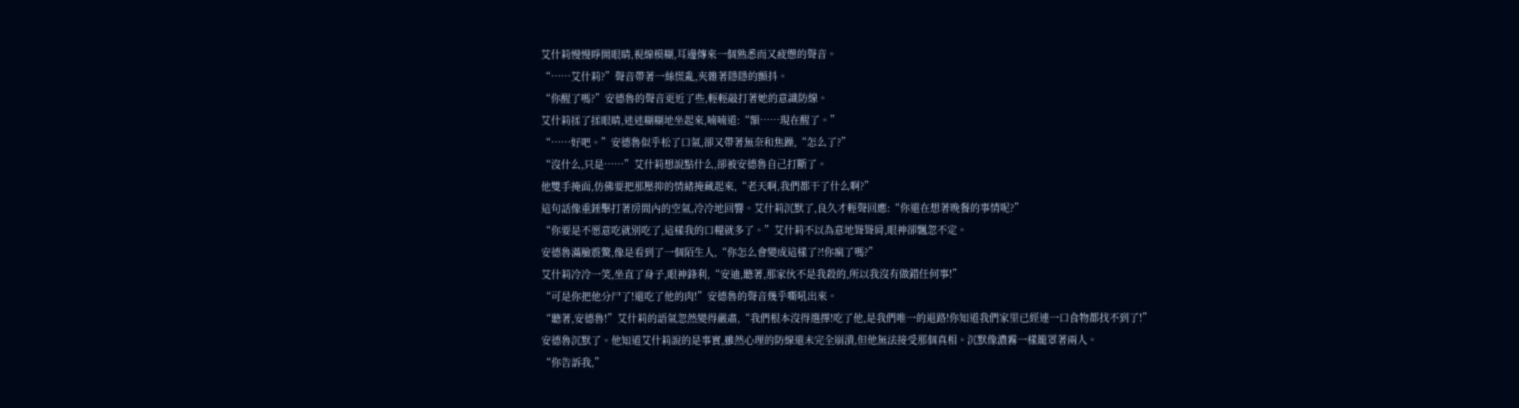艾什莉慢慢睜開眼睛,視線模糊,耳邊傳來一個熟悉而又疲憊的聲音。
“……艾什莉?”聲音帶著一絲慌亂,夾雜著隱隱的顫抖。
“你醒了嗎?”安德魯的聲音更近了些,輕輕敲打著她的意識防線。
艾什莉揉了揉眼睛,迷迷糊糊地坐起來,喃喃道:“額……現在醒了。”
“……好吧。”安德魯似乎松了口氣,卻又帶著無奈和焦躁,“怎么了?”
“沒什么,只是……”艾什莉想說點什么,卻被安德魯自己打斷了。
他雙手掩面,仿佛要把那壓抑的情緒掩藏起來,“老天啊,我們都干了什么啊?”
這句話像重錘擊打著房間內的空氣,冷冷地回響。艾什莉沉默了,良久才輕聲回應:“你還在想著晚餐的事情呢?”
“你要是不愿意吃就別吃了,這樣我的口糧就多了。”艾什莉不以為意地聳聳肩,眼神卻飄忽不定。
安德魯滿臉震驚,像是看到了一個陌生人,“你怎么會變成這樣了?!你瘋了嗎?”
艾什莉冷冷一笑,坐直了身子,眼神鋒利,“安迪,聽著,那家伙不是我殺的,所以我沒有做錯任何事!”
“可是你把他分尸了!還吃了他的肉!”安德魯的聲音幾乎嘶吼出來。
“聽著,安德魯!”艾什莉的語氣忽然變得嚴肅,“我們根本沒得選擇!吃了他,是我們唯一的退路!你知道我們家里已經連一口食物都找不到了!”
安德魯沉默了。他知道艾什莉說的是事實,雖然心理的防線還未完全崩潰,但他無法接受那個真相。沉默像濃霧一樣籠罩著兩人。
“你告訴我,”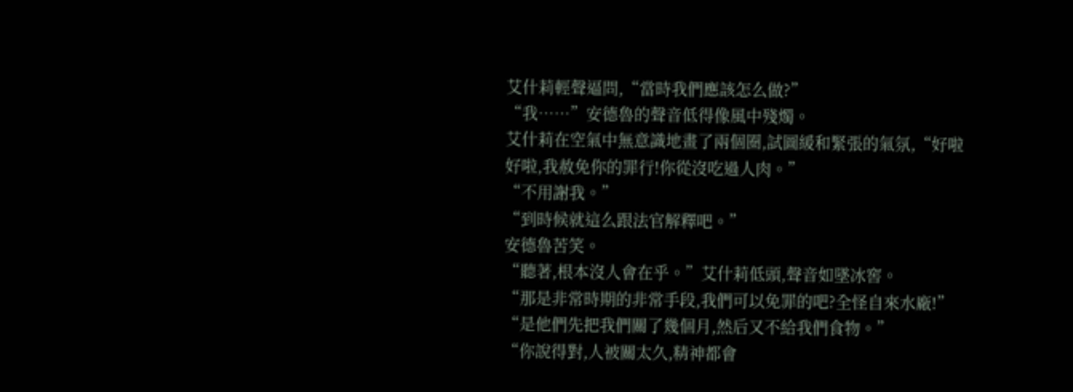艾什莉輕聲逼問,“當時我們應該怎么做?”
“我……”安德魯的聲音低得像風中殘燭。
艾什莉在空氣中無意識地畫了兩個圈,試圖緩和緊張的氣氛,“好啦好啦,我赦免你的罪行!你從沒吃過人肉。”
“不用謝我。”
“到時候就這么跟法官解釋吧。”
安德魯苦笑。
“聽著,根本沒人會在乎。”艾什莉低頭,聲音如墜冰窖。
“那是非常時期的非常手段,我們可以免罪的吧?全怪自來水廠!”
“是他們先把我們關了幾個月,然后又不給我們食物。”
“你說得對,人被關太久,精神都會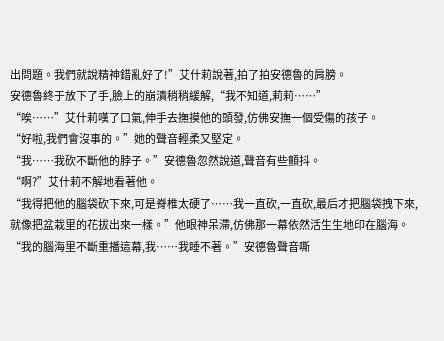出問題。我們就說精神錯亂好了!”艾什莉說著,拍了拍安德魯的肩膀。
安德魯終于放下了手,臉上的崩潰稍稍緩解,“我不知道,莉莉……”
“唉……”艾什莉嘆了口氣,伸手去撫摸他的頭發,仿佛安撫一個受傷的孩子。
“好啦,我們會沒事的。”她的聲音輕柔又堅定。
“我……我砍不斷他的脖子。”安德魯忽然說道,聲音有些顫抖。
“啊?”艾什莉不解地看著他。
“我得把他的腦袋砍下來,可是脊椎太硬了……我一直砍,一直砍,最后才把腦袋拽下來,就像把盆栽里的花拔出來一樣。”他眼神呆滯,仿佛那一幕依然活生生地印在腦海。
“我的腦海里不斷重播這幕,我……我睡不著。”安德魯聲音嘶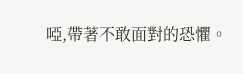啞,帶著不敢面對的恐懼。